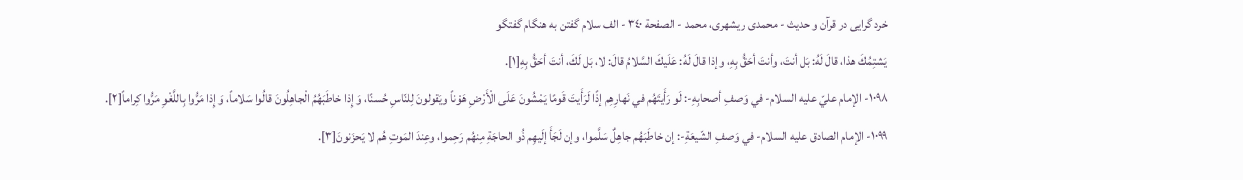خرد گرايى در قرآن و حديث - محمدی ریشهری، محمد - الصفحة ٣٤٠ - الف سلام گفتن به هنگام گفتگو
يَشتِمُكَ هذا، قالَ لَهُ: بَل أنتَ، وأنتَ أحَقُّ بِهِ، وإذا قالَ لَهُ: عَلَيكَ السَّلامُ قالَ: لا، بَل لَكَ، أنتَ أحَقُّ بِهِ[١].
١٠٩٨- الإمام عليّ عليه السلام- في وَصفِ أصحابِهِ-: لَو رَأَيتَهُم في نَهارِهِم إذًا لَرَأَيتَ قَومًا يَمْشُونَ عَلَى الْأَرْضِ هَوْناً ويَقولونَ لِلنّاسِ حُسنًا، وَ إِذا خاطَبَهُمُ الْجاهِلُونَ قالُوا سَلاماً، وَ إِذا مَرُّوا بِاللَّغْوِ مَرُّوا كِراماً[٢].
١٠٩٩- الإمام الصادق عليه السلام- في وَصفِ الشّيعَةِ-: إن خاطَبَهُم جاهِلٌ سَلَّموا، وإن لَجَأَ إلَيهِم ذُو الحاجَةِ مِنهُم رَحِموا، وعِندَ المَوتِ هُم لا يَحزَنونَ[٣].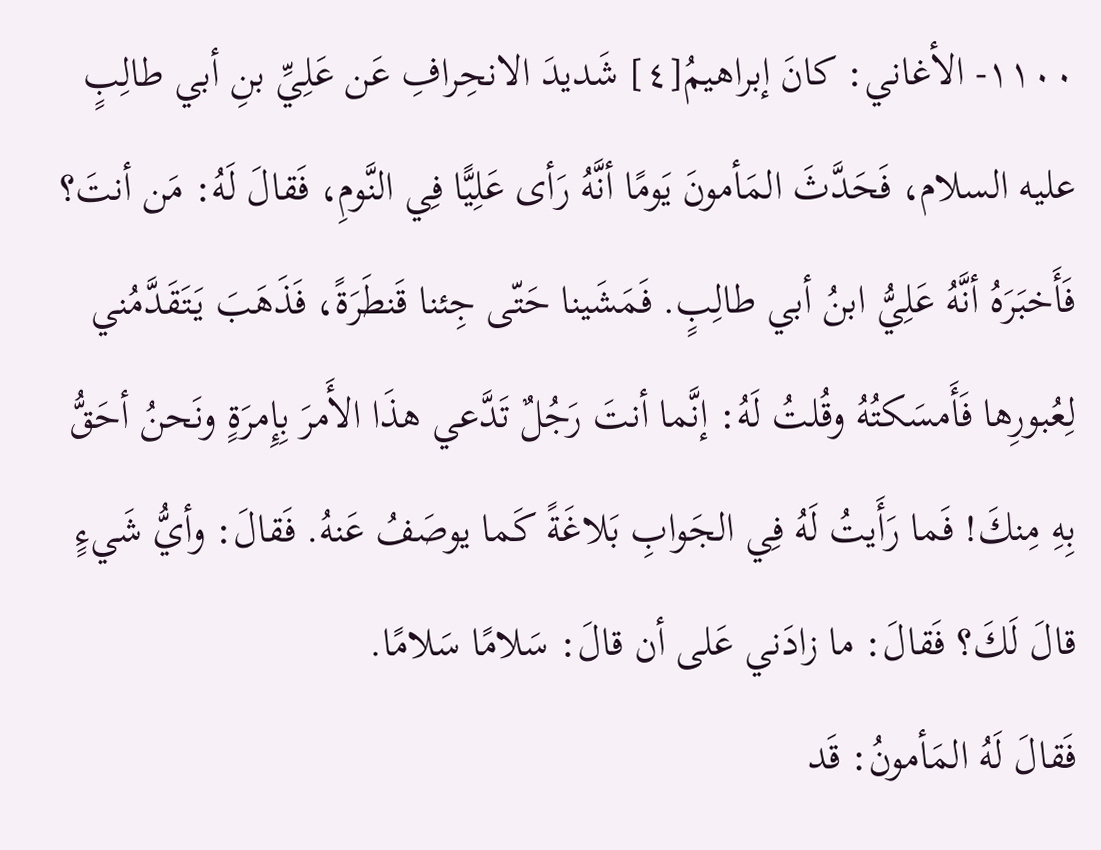١١٠٠- الأغاني: كانَ إبراهيمُ[٤] شَديدَ الانحِرافِ عَن عَلِيِّ بنِ أبي طالِبٍ عليه السلام، فَحَدَّثَ المَأمونَ يَومًا أنَّهُ رَأى عَلِيًّا فِي النَّومِ، فَقالَ لَهُ: مَن أنتَ؟ فَأَخبَرَهُ أنَّهُ عَلِيُّ ابنُ أبي طالِبٍ. فَمَشَينا حَتّى جِئنا قَنطَرَةً، فَذَهَبَ يَتَقَدَّمُني لِعُبورِها فَأَمسَكتُهُ وقُلتُ لَهُ: إنَّما أنتَ رَجُلٌ تَدَّعي هذَا الأَمرَ بِإِمرَةٍ ونَحنُ أحَقُّ بِهِ مِنكَ! فَما رَأَيتُ لَهُ فِي الجَوابِ بَلاغَةً كَما يوصَفُ عَنهُ. فَقالَ: وأيُّ شَيءٍ قالَ لَكَ؟ فَقالَ: ما زادَني عَلى أن قالَ: سَلامًا سَلامًا.
فَقالَ لَهُ المَأمونُ: قَد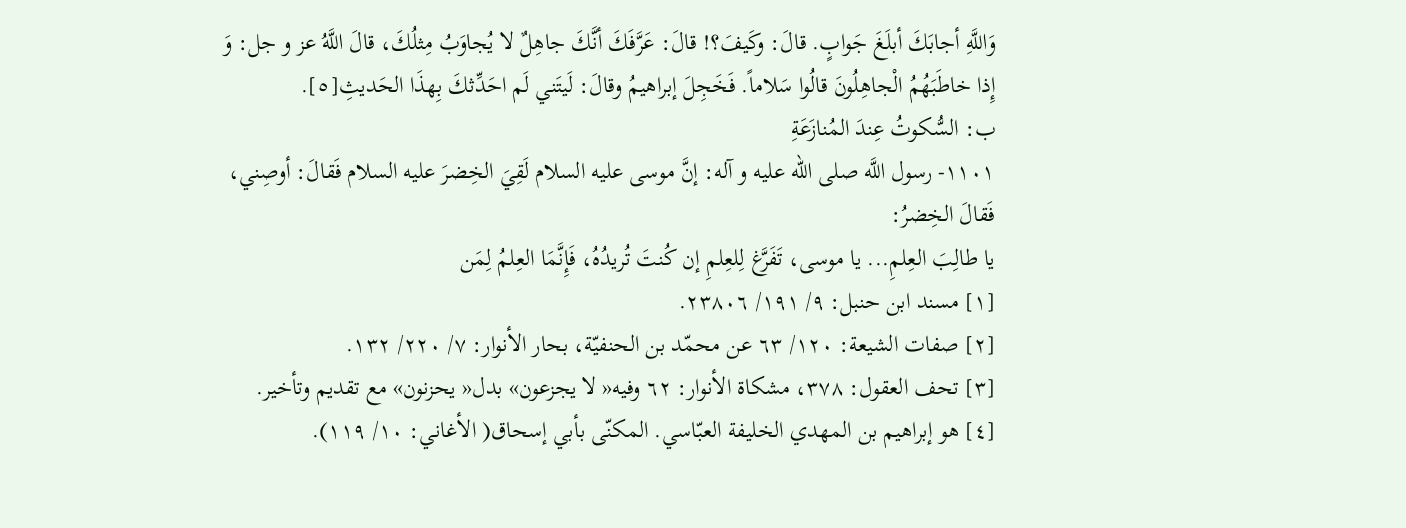وَاللَّهِ أجابَكَ أبلَغَ جَوابٍ. قالَ: وكَيفَ؟! قالَ: عَرَّفَكَ أنَّكَ جاهِلٌ لا يُجاوَبُ مِثلُكَ، قالَ اللَّهُ عز و جل: وَ إِذا خاطَبَهُمُ الْجاهِلُونَ قالُوا سَلاماً. فَخَجِلَ إبراهيمُ وقالَ: لَيتَني لَم احَدِّثكَ بِهذَا الحَديثِ[٥].
ب: السُّكوتُ عِندَ المُنازَعَةِ
١١٠١- رسول اللَّه صلى الله عليه و آله: إنَّ موسى عليه السلام لَقِيَ الخِضرَ عليه السلام فَقالَ: أوصِني، فَقالَ الخِضرُ:
يا طالِبَ العِلمِ... يا موسى، تَفَرَّغ لِلعِلمِ إن كُنتَ تُريدُهُ، فَإِنَّمَا العِلمُ لِمَن
[١] مسند ابن حنبل: ٩/ ١٩١/ ٢٣٨٠٦.
[٢] صفات الشيعة: ١٢٠/ ٦٣ عن محمّد بن الحنفيّة، بحار الأنوار: ٧/ ٢٢٠/ ١٣٢.
[٣] تحف العقول: ٣٧٨، مشكاة الأنوار: ٦٢ وفيه« لا يجزعون» بدل« يحزنون» مع تقديم وتأخير.
[٤] هو إبراهيم بن المهدي الخليفة العبّاسي. المكنّى بأبي إسحاق( الأغاني: ١٠/ ١١٩).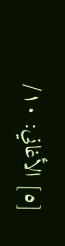[٥] الأغاني: ١٠/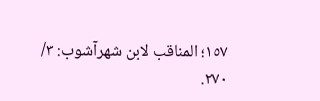١٥٧؛ المناقب لابن شهرآشوب: ٣/ ٢٧٠.